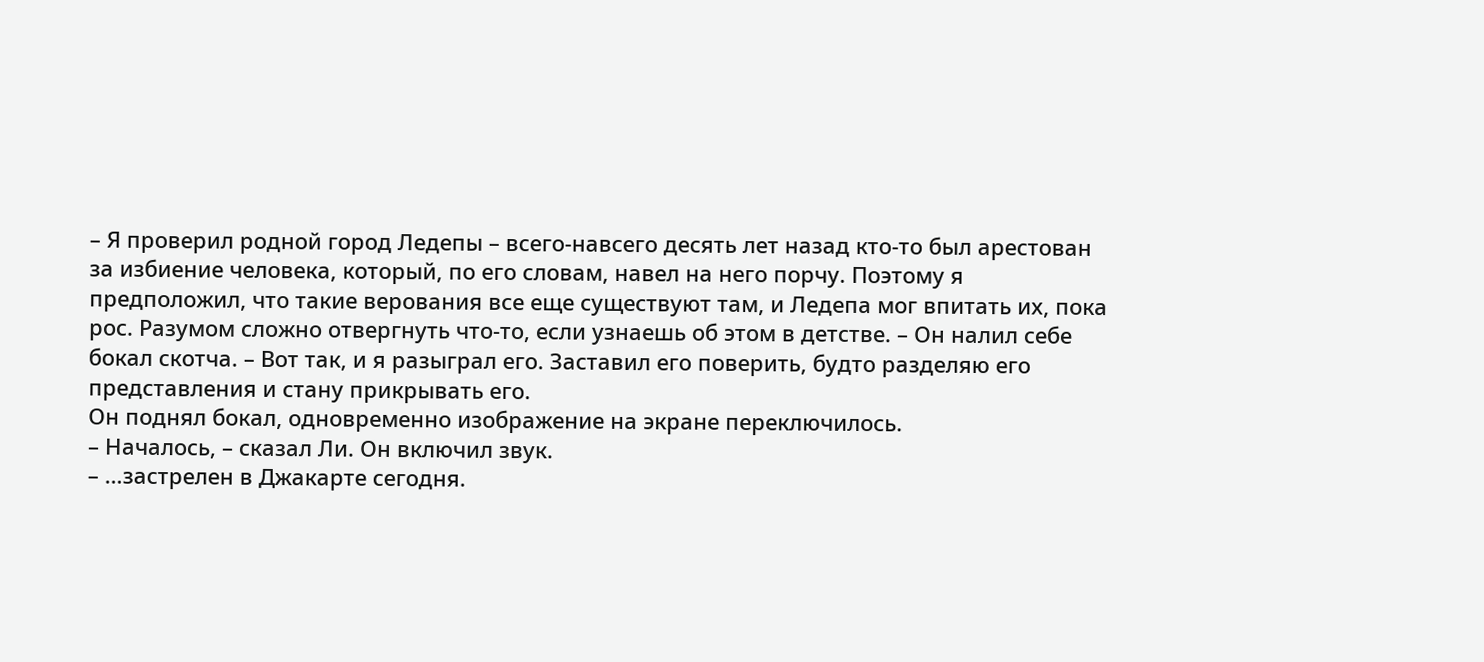– Я проверил родной город Ледепы – всего-навсего десять лет назад кто-то был арестован за избиение человека, который, по его словам, навел на него порчу. Поэтому я предположил, что такие верования все еще существуют там, и Ледепа мог впитать их, пока рос. Разумом сложно отвергнуть что-то, если узнаешь об этом в детстве. – Он налил себе бокал скотча. – Вот так, и я разыграл его. Заставил его поверить, будто разделяю его представления и стану прикрывать его.
Он поднял бокал, одновременно изображение на экране переключилось.
– Началось, – сказал Ли. Он включил звук.
– …застрелен в Джакарте сегодня.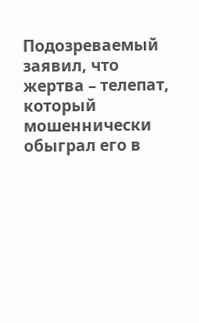Подозреваемый заявил, что жертва – телепат, который мошеннически обыграл его в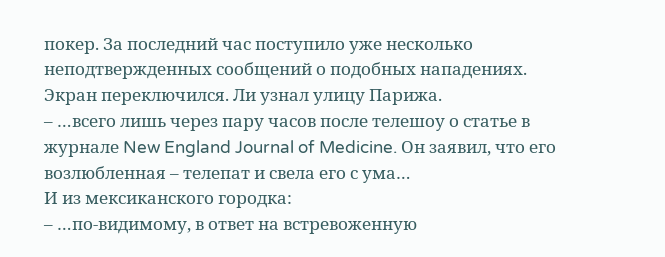покер. За последний час поступило уже несколько неподтвержденных сообщений о подобных нападениях.
Экран переключился. Ли узнал улицу Парижа.
– …всего лишь через пару часов после телешоу о статье в журнале New England Journal of Medicine. Он заявил, что его возлюбленная – телепат и свела его с ума…
И из мексиканского городка:
– …по-видимому, в ответ на встревоженную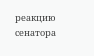реакцию сенатора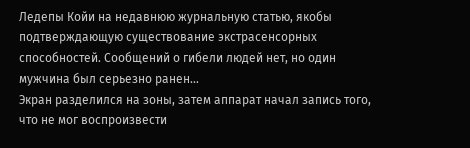Ледепы Койи на недавнюю журнальную статью, якобы подтверждающую существование экстрасенсорных способностей. Сообщений о гибели людей нет, но один мужчина был серьезно ранен…
Экран разделился на зоны, затем аппарат начал запись того, что не мог воспроизвести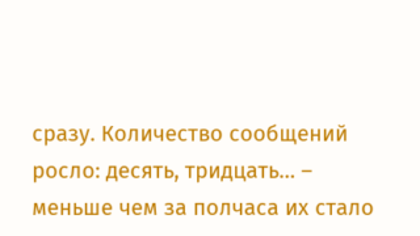сразу. Количество сообщений росло: десять, тридцать… – меньше чем за полчаса их стало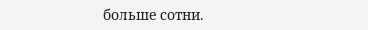больше сотни.